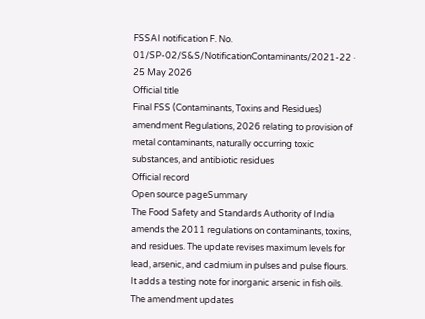FSSAI notification F. No. 01/SP-02/S&S/NotificationContaminants/2021-22 · 25 May 2026
Official title
Final FSS (Contaminants, Toxins and Residues) amendment Regulations, 2026 relating to provision of metal contaminants, naturally occurring toxic substances, and antibiotic residues
Official record
Open source pageSummary
The Food Safety and Standards Authority of India amends the 2011 regulations on contaminants, toxins, and residues. The update revises maximum levels for lead, arsenic, and cadmium in pulses and pulse flours. It adds a testing note for inorganic arsenic in fish oils. The amendment updates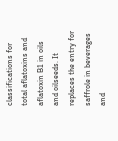classifications for total aflatoxins and aflatoxin B1 in oils and oilseeds. It replaces the entry for saffrole in beverages and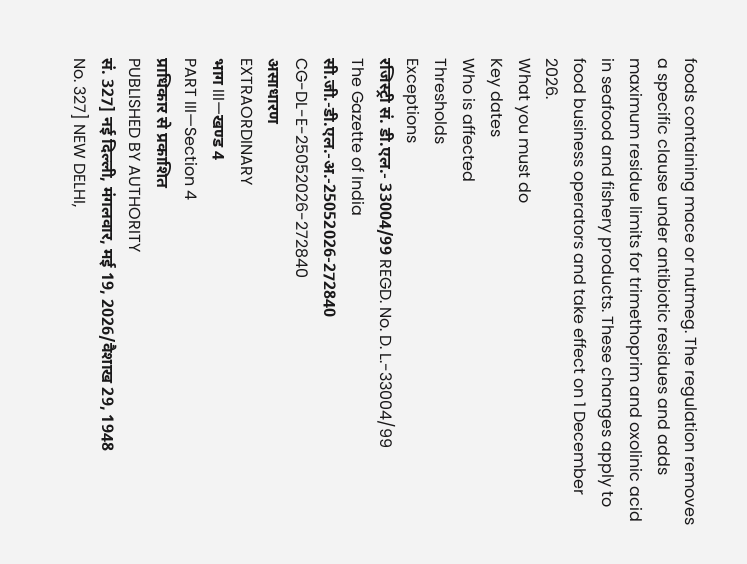foods containing mace or nutmeg. The regulation removes a specific clause under antibiotic residues and adds maximum residue limits for trimethoprim and oxolinic acid in seafood and fishery products. These changes apply to food business operators and take effect on 1 December 2026.
What you must do
Key dates
Who is affected
Thresholds
Exceptions
रजिस्ट्री सं. डी.एल.- 33004/99 REGD. No. D. L.-33004/99
The Gazette of India
सी.जी.-डी.एल.-अ.-25052026-272840
CG-DL-E-25052026-272840
असाधारण
EXTRAORDINARY
भाग III—खण्ड 4
PART III—Section 4
प्राधिकार से प्रकाशित
PUBLISHED BY AUTHORITY
सं. 327] नई दिल्ली, मंगलवार, मई 19, 2026/वैशाख 29, 1948
No. 327] NEW DELHI,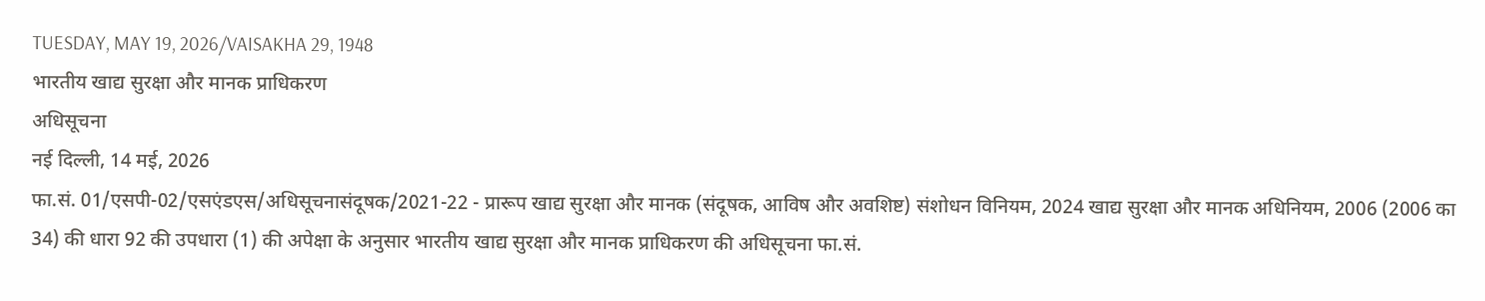TUESDAY, MAY 19, 2026/VAISAKHA 29, 1948
भारतीय खाद्य सुरक्षा और मानक प्राधिकरण
अधिसूचना
नई दिल्ली, 14 मई, 2026
फा.सं. 01/एसपी-02/एसएंडएस/अधिसूचनासंदूषक/2021-22 - प्रारूप खाद्य सुरक्षा और मानक (संदूषक, आविष और अवशिष्ट) संशोधन विनियम, 2024 खाद्य सुरक्षा और मानक अधिनियम, 2006 (2006 का 34) की धारा 92 की उपधारा (1) की अपेक्षा के अनुसार भारतीय खाद्य सुरक्षा और मानक प्राधिकरण की अधिसूचना फा.सं.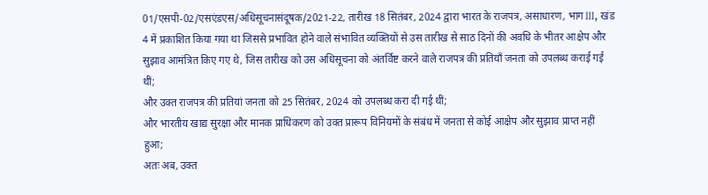01/एसपी-02/एसएंडएस/अधिसूचनासंदूषक/2021-22, तारीख 18 सितंबर, 2024 द्वारा भारत के राजपत्र, असाधारण, भाग III, खंड 4 में प्रकाशित किया गया था जिससे प्रभावित होने वाले संभावित व्यक्तियों से उस तारीख से साठ दिनों की अवधि के भीतर आक्षेप और सुझाव आमंत्रित किए गए थे, जिस तारीख को उस अधिसूचना को अंतर्विष्ट करने वाले राजपत्र की प्रतियाँ जनता को उपलब्ध कराई गई थीं;
और उक्त राजपत्र की प्रतियां जनता को 25 सितंबर, 2024 को उपलब्ध करा दी गई थीं;
और भारतीय खाद्य सुरक्षा और मानक प्राधिकरण को उक्त प्रारूप विनियमों के संबंध में जनता से कोई आक्षेप और सुझाव प्राप्त नहीं हुआ;
अतः अब, उक्त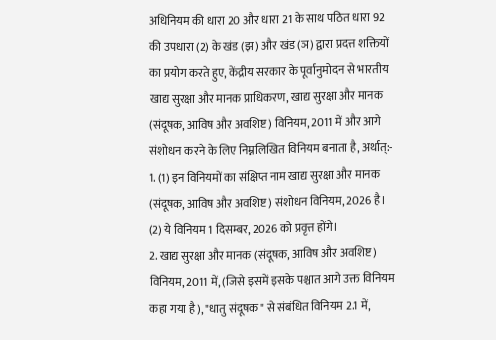अधिनियम की धारा 20 और धारा 21 के साथ पठित धारा 92 की उपधारा (2) के खंड (झ) और खंड (ञ) द्वारा प्रदत्त शक्तियों का प्रयोग करते हुए, केंद्रीय सरकार के पूर्वानुमोदन से भारतीय खाद्य सुरक्षा और मानक प्राधिकरण, खाद्य सुरक्षा और मानक (संदूषक, आविष और अवशिष्ट) विनियम, 2011 में और आगे संशोधन करने के लिए निम्नलिखित विनियम बनाता है, अर्थात्:-
1. (1) इन विनियमों का संक्षिप्त नाम खाद्य सुरक्षा और मानक (संदूषक, आविष और अवशिष्ट) संशोधन विनियम, 2026 है।
(2) ये विनियम 1 दिसम्बर, 2026 को प्रवृत्त होंगे।
2. खाद्य सुरक्षा और मानक (संदूषक, आविष और अवशिष्ट) विनियम, 2011 में, (जिसे इसमें इसके पश्चात आगे उक्त विनियम कहा गया है), "धातु संदूषक" से संबंधित विनियम 2.1 में,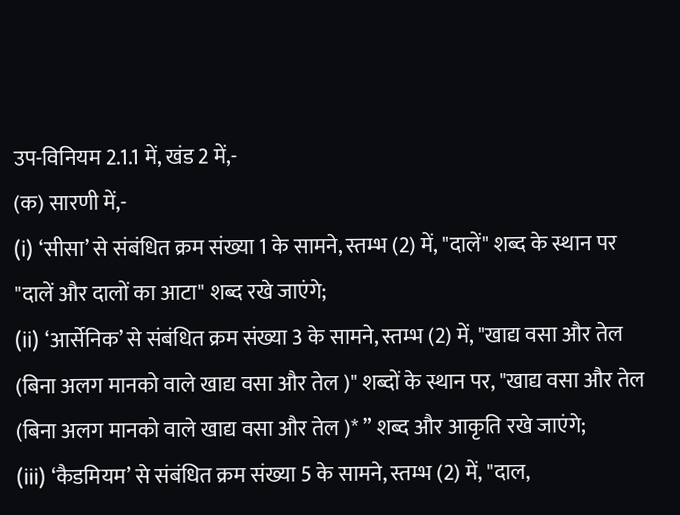उप-विनियम 2.1.1 में, खंड 2 में,-
(क) सारणी में,-
(i) ‘सीसा’ से संबंधित क्रम संख्या 1 के सामने, स्तम्भ (2) में, "दालें" शब्द के स्थान पर "दालें और दालों का आटा" शब्द रखे जाएंगे;
(ii) ‘आर्सेनिक’ से संबंधित क्रम संख्या 3 के सामने, स्तम्भ (2) में, "खाद्य वसा और तेल (बिना अलग मानको वाले खाद्य वसा और तेल )" शब्दों के स्थान पर, "खाद्य वसा और तेल (बिना अलग मानको वाले खाद्य वसा और तेल )* ” शब्द और आकृति रखे जाएंगे;
(iii) ‘कैडमियम’ से संबंधित क्रम संख्या 5 के सामने, स्तम्भ (2) में, "दाल,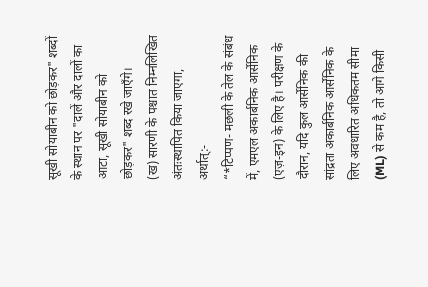सूखी सोयाबीन को छोड़कर" शब्दों के स्थान पर "दालें और दालों का आटा, सूखी सोयाबीन को छोड़कर" शब्द रखे जाएँगे।
(ख) सारणी के पश्चात निम्नलिखित अंतःस्थापित किया जाएगा, अर्थात्:-
“*टिप्पण- मछली के तेल के संबंध में, एमएल अकार्बनिक आर्सेनिक (एज़-इन) के लिए है। परीक्षण के दौरान, यदि कुल आर्सेनिक की सांद्रता अकार्बनिक आर्सेनिक के लिए अवधारित अधिकतम सीमा (ML) से कम है, तो आगे किसी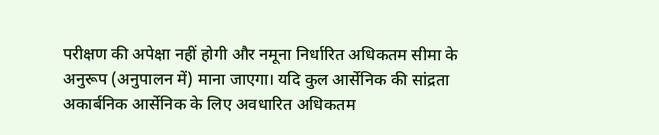परीक्षण की अपेक्षा नहीं होगी और नमूना निर्धारित अधिकतम सीमा के अनुरूप (अनुपालन में) माना जाएगा। यदि कुल आर्सेनिक की सांद्रता अकार्बनिक आर्सेनिक के लिए अवधारित अधिकतम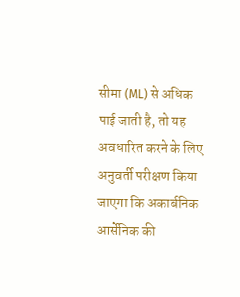सीमा (ML) से अधिक पाई जाती है, तो यह अवधारित करने के लिए अनुवर्ती परीक्षण किया जाएगा कि अकार्बनिक आर्सेनिक की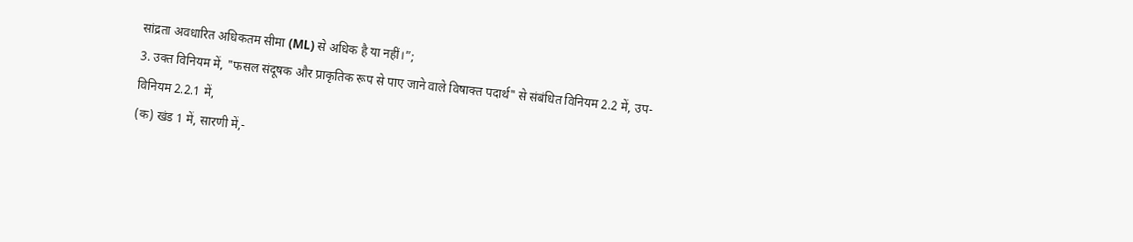सांद्रता अवधारित अधिकतम सीमा (ML) से अधिक है या नहीं।”;
3. उक्त विनियम में, "फसल संदूषक और प्राकृतिक रूप से पाए जाने वाले विषाक्त पदार्थ" से संबंधित विनियम 2.2 में, उप-विनियम 2.2.1 में,
(क) खंड 1 में, सारणी में,-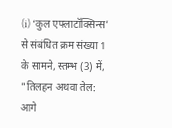(i) ‘कुल एफ्लाटॉक्सिन्स’ से संबंधित क्रम संख्या 1 के सामने, स्तम्भ (3) में, "तिलहन अथवा तेल: आगे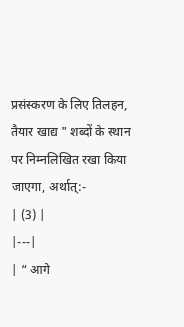प्रसंस्करण के लिए तिलहन, तैयार खाद्य " शब्दों के स्थान पर निम्नलिखित रखा किया जाएगा, अर्थात्:-
| (3) |
|---|
| “ आगे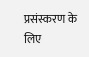प्रसंस्करण के लिए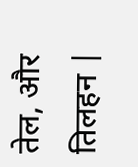तेल, और तिलहन |